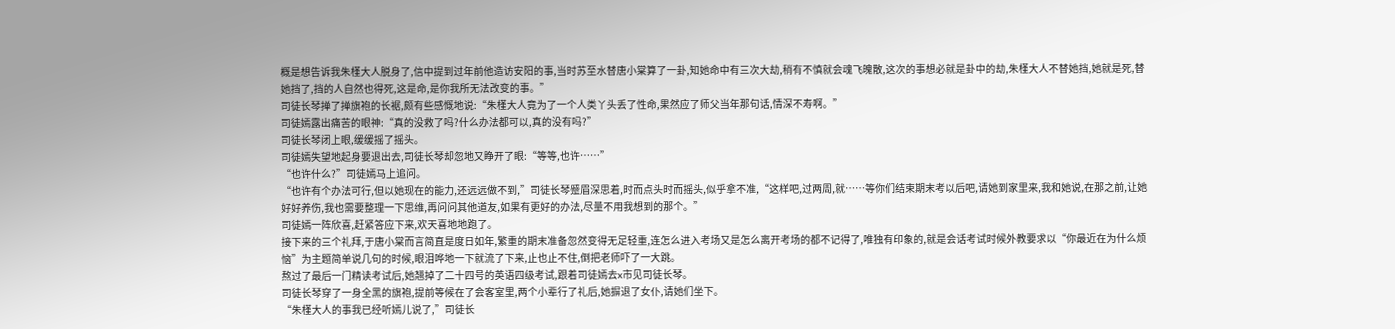概是想告诉我朱槿大人脱身了,信中提到过年前他造访安阳的事,当时苏至水替唐小棠算了一卦,知她命中有三次大劫,稍有不慎就会魂飞魄散,这次的事想必就是卦中的劫,朱槿大人不替她挡,她就是死,替她挡了,挡的人自然也得死,这是命,是你我所无法改变的事。”
司徒长琴掸了掸旗袍的长裾,颇有些感慨地说:“朱槿大人竟为了一个人类丫头丢了性命,果然应了师父当年那句话,情深不寿啊。”
司徒嫣露出痛苦的眼神:“真的没救了吗?什么办法都可以,真的没有吗?”
司徒长琴闭上眼,缓缓摇了摇头。
司徒嫣失望地起身要退出去,司徒长琴却忽地又睁开了眼:“等等,也许……”
“也许什么?”司徒嫣马上追问。
“也许有个办法可行,但以她现在的能力,还远远做不到,”司徒长琴蹙眉深思着,时而点头时而摇头,似乎拿不准,“这样吧,过两周,就……等你们结束期末考以后吧,请她到家里来,我和她说,在那之前,让她好好养伤,我也需要整理一下思维,再问问其他道友,如果有更好的办法,尽量不用我想到的那个。”
司徒嫣一阵欣喜,赶紧答应下来,欢天喜地地跑了。
接下来的三个礼拜,于唐小棠而言简直是度日如年,繁重的期末准备忽然变得无足轻重,连怎么进入考场又是怎么离开考场的都不记得了,唯独有印象的,就是会话考试时候外教要求以“你最近在为什么烦恼”为主题简单说几句的时候,眼泪哗地一下就流了下来,止也止不住,倒把老师吓了一大跳。
熬过了最后一门精读考试后,她翘掉了二十四号的英语四级考试,跟着司徒嫣去x市见司徒长琴。
司徒长琴穿了一身全黑的旗袍,提前等候在了会客室里,两个小辈行了礼后,她摒退了女仆,请她们坐下。
“朱槿大人的事我已经听嫣儿说了,”司徒长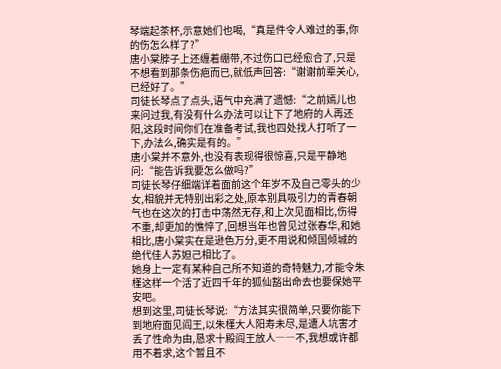琴端起茶杯,示意她们也喝,“真是件令人难过的事,你的伤怎么样了?”
唐小棠脖子上还缠着绷带,不过伤口已经愈合了,只是不想看到那条伤疤而已,就低声回答:“谢谢前辈关心,已经好了。”
司徒长琴点了点头,语气中充满了遗憾:“之前嫣儿也来问过我,有没有什么办法可以让下了地府的人再还阳,这段时间你们在准备考试,我也四处找人打听了一下,办法么,确实是有的。”
唐小棠并不意外,也没有表现得很惊喜,只是平静地问:“能告诉我要怎么做吗?”
司徒长琴仔细端详着面前这个年岁不及自己零头的少女,相貌并无特别出彩之处,原本别具吸引力的青春朝气也在这次的打击中荡然无存,和上次见面相比,伤得不重,却更加的憔悴了,回想当年也曾见过张春华,和她相比,唐小棠实在是逊色万分,更不用说和倾国倾城的绝代佳人苏妲己相比了。
她身上一定有某种自己所不知道的奇特魅力,才能令朱槿这样一个活了近四千年的狐仙豁出命去也要保她平安吧。
想到这里,司徒长琴说:“方法其实很简单,只要你能下到地府面见阎王,以朱槿大人阳寿未尽,是遭人坑害才丢了性命为由,恳求十殿阎王放人――不,我想或许都用不着求,这个暂且不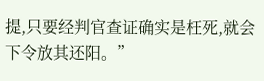提,只要经判官查证确实是枉死,就会下令放其还阳。”